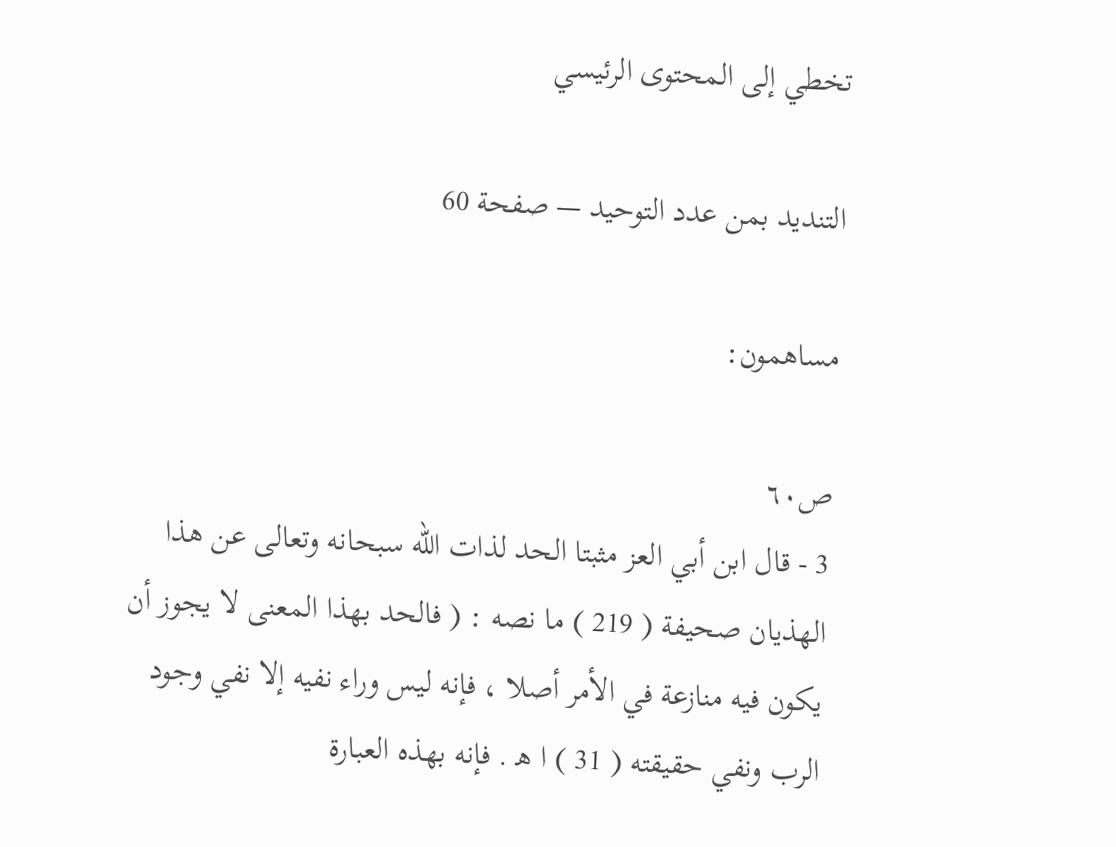تخطي إلى المحتوى الرئيسي

التنديد بمن عدد التوحيد — صفحة 60

مساهمون:

ص٦٠
3 - قال ابن أبي العز مثبتا الحد لذات الله سبحانه وتعالى عن هذا الهذيان صحيفة ( 219 ) ما نصه : ( فالحد بهذا المعنى لا يجوز أن يكون فيه منازعة في الأمر أصلا ، فإنه ليس وراء نفيه إلا نفي وجود الرب ونفي حقيقته ( 31 ) ا ه‍ . فإنه بهذه العبارة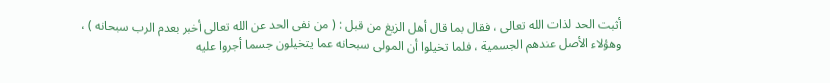أثبت الحد لذات الله تعالى ، فقال بما قال أهل الزيغ من قبل : ( من نفى الحد عن الله تعالى أخبر بعدم الرب سبحانه ) ، وهؤلاء الأصل عندهم الجسمية ، فلما تخيلوا أن المولى سبحانه عما يتخيلون جسما أجروا عليه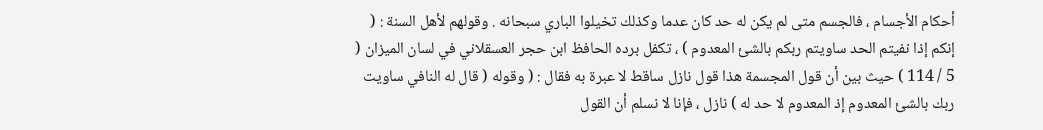أحكام الأجسام ، فالجسم متى لم يكن له حد كان عدما وكذلك تخيلوا الباري سبحانه . وقولهم لأهل السنة : ( إنكم إذا نفيتم الحد ساويتم ربكم بالشئ المعدوم ) ، تكفل برده الحافظ ابن حجر العسقلاني في لسان الميزان ( 5 / 114 ) حيث بين أن قول المجسمة هذا قول نازل ساقط لا عبرة به فقال : ( وقوله ( قال له النافي ساويت ربك بالشئ المعدوم إذ المعدوم لا حد له ) نازل ، فإنا لا نسلم أن القول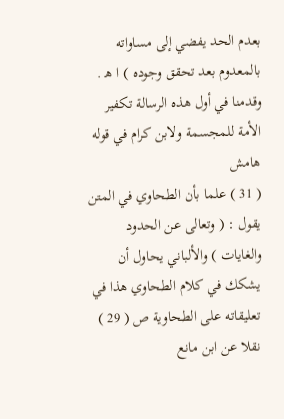بعدم الحد يفضي إلى مساواته بالمعدوم بعد تحقق وجوده ) ا ه‍ . وقدمنا في أول هذه الرسالة تكفير الأمة للمجسمة ولابن كرام في قوله
هامش
( 31 ) علما بأن الطحاوي في المتن يقول : ( وتعالى عن الحدود والغايات ) والألباني يحاول أن يشكك في كلام الطحاوي هذا في تعليقاته على الطحاوية ص ( 29 ) نقلا عن ابن مانع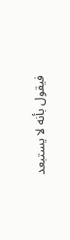فيقول بأنه لا يستبعد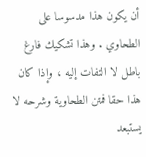أن يكون هذا مدسوسا على الطحاوي . وهذا تشكيك فارغ باطل لا التفات إليه ، وإذا كان هذا حقا فمتن الطحاوية وشرحه لا يستبعد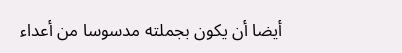أيضا أن يكون بجملته مدسوسا من أعداء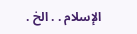الإسلام . . الخ .